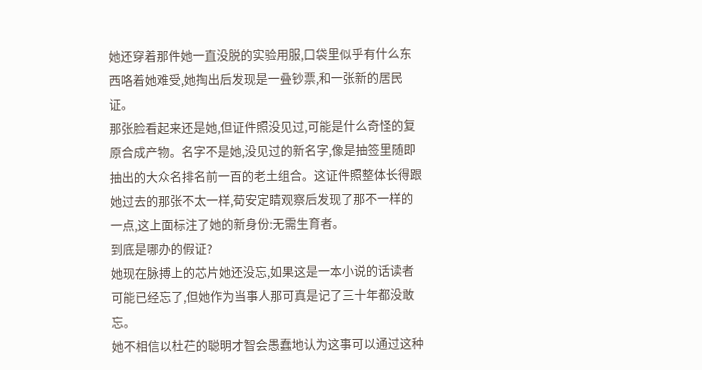她还穿着那件她一直没脱的实验用服,口袋里似乎有什么东西咯着她难受,她掏出后发现是一叠钞票,和一张新的居民证。
那张脸看起来还是她,但证件照没见过,可能是什么奇怪的复原合成产物。名字不是她,没见过的新名字,像是抽签里随即抽出的大众名排名前一百的老土组合。这证件照整体长得跟她过去的那张不太一样,荀安定睛观察后发现了那不一样的一点,这上面标注了她的新身份:无需生育者。
到底是哪办的假证?
她现在脉搏上的芯片她还没忘,如果这是一本小说的话读者可能已经忘了,但她作为当事人那可真是记了三十年都没敢忘。
她不相信以杜芢的聪明才智会愚蠢地认为这事可以通过这种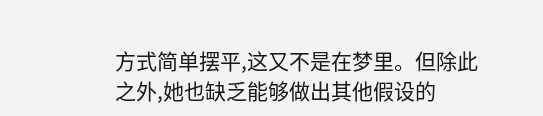方式简单摆平,这又不是在梦里。但除此之外,她也缺乏能够做出其他假设的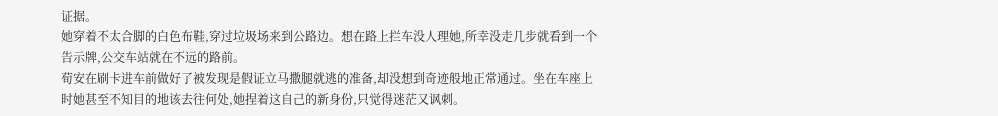证据。
她穿着不太合脚的白色布鞋,穿过垃圾场来到公路边。想在路上拦车没人理她,所幸没走几步就看到一个告示牌,公交车站就在不远的路前。
荀安在刷卡进车前做好了被发现是假证立马撒腿就逃的准备,却没想到奇迹般地正常通过。坐在车座上时她甚至不知目的地该去往何处,她捏着这自己的新身份,只觉得迷茫又讽刺。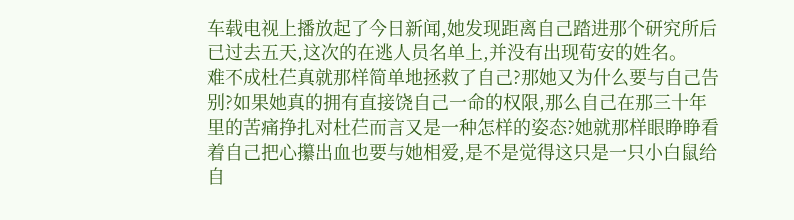车载电视上播放起了今日新闻,她发现距离自己踏进那个研究所后已过去五天,这次的在逃人员名单上,并没有出现荀安的姓名。
难不成杜芢真就那样简单地拯救了自己?那她又为什么要与自己告别?如果她真的拥有直接饶自己一命的权限,那么自己在那三十年里的苦痛挣扎对杜芢而言又是一种怎样的姿态?她就那样眼睁睁看着自己把心攥出血也要与她相爱,是不是觉得这只是一只小白鼠给自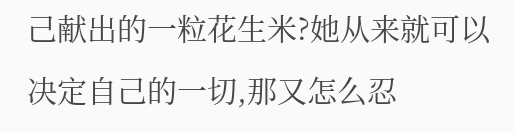己献出的一粒花生米?她从来就可以决定自己的一切,那又怎么忍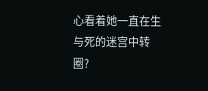心看着她一直在生与死的迷宫中转圈?